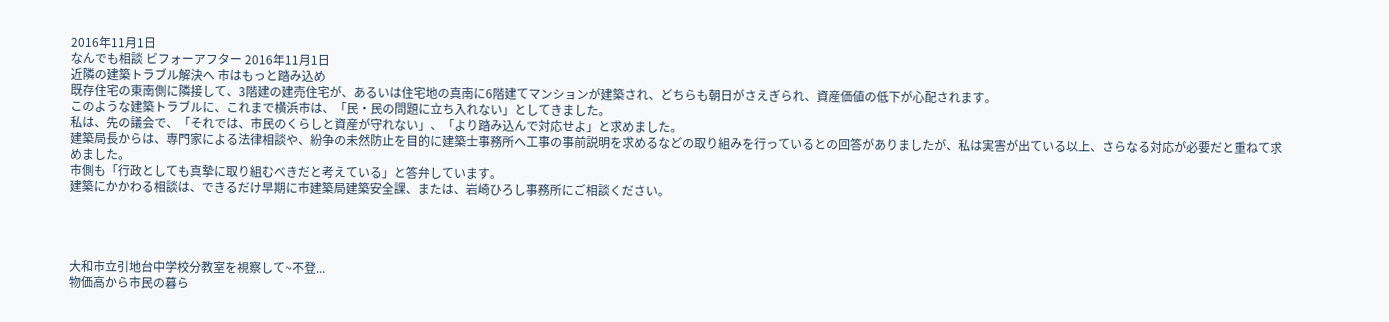2016年11月1日
なんでも相談 ビフォーアフター 2016年11月1日
近隣の建築トラブル解決へ 市はもっと踏み込め
既存住宅の東南側に隣接して、3階建の建売住宅が、あるいは住宅地の真南に6階建てマンションが建築され、どちらも朝日がさえぎられ、資産価値の低下が心配されます。
このような建築トラブルに、これまで横浜市は、「民・民の問題に立ち入れない」としてきました。
私は、先の議会で、「それでは、市民のくらしと資産が守れない」、「より踏み込んで対応せよ」と求めました。
建築局長からは、専門家による法律相談や、紛争の未然防止を目的に建築士事務所へ工事の事前説明を求めるなどの取り組みを行っているとの回答がありましたが、私は実害が出ている以上、さらなる対応が必要だと重ねて求めました。
市側も「行政としても真摯に取り組むべきだと考えている」と答弁しています。
建築にかかわる相談は、できるだけ早期に市建築局建築安全課、または、岩崎ひろし事務所にご相談ください。




大和市立引地台中学校分教室を視察して~不登...
物価高から市民の暮ら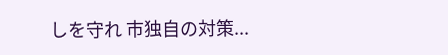しを守れ 市独自の対策...